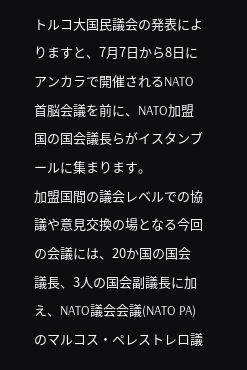トルコ大国民議会の発表によりますと、7月7日から8日にアンカラで開催されるNATO首脳会議を前に、NATO加盟国の国会議長らがイスタンブールに集まります。
加盟国間の議会レベルでの協議や意見交換の場となる今回の会議には、20か国の国会議長、3人の国会副議長に加え、NATO議会会議(NATO PA)のマルコス・ペレストレロ議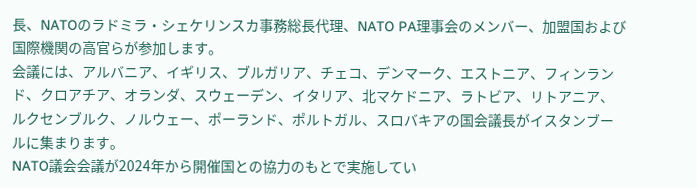長、NATOのラドミラ・シェケリンスカ事務総長代理、NATO PA理事会のメンバー、加盟国および国際機関の高官らが参加します。
会議には、アルバニア、イギリス、ブルガリア、チェコ、デンマーク、エストニア、フィンランド、クロアチア、オランダ、スウェーデン、イタリア、北マケドニア、ラトビア、リトアニア、ルクセンブルク、ノルウェー、ポーランド、ポルトガル、スロバキアの国会議長がイスタンブールに集まります。
NATO議会会議が2024年から開催国との協力のもとで実施してい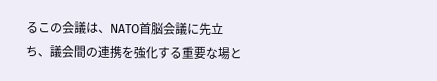るこの会議は、NATO首脳会議に先立ち、議会間の連携を強化する重要な場と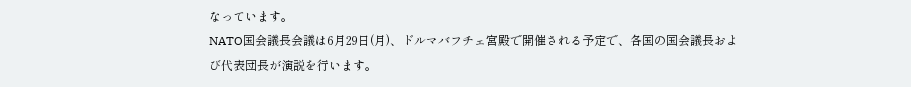なっています。
NATO国会議長会議は6月29日(月)、ドルマバフチェ宮殿で開催される予定で、各国の国会議長および代表団長が演説を行います。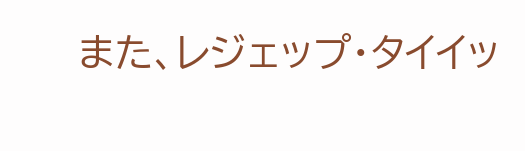また、レジェップ・タイイッ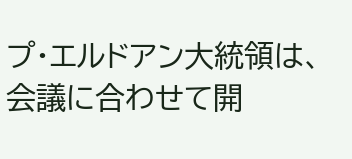プ・エルドアン大統領は、会議に合わせて開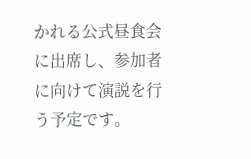かれる公式昼食会に出席し、参加者に向けて演説を行う予定です。